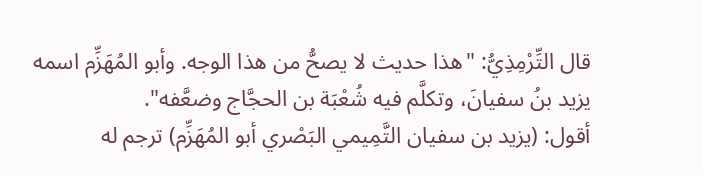قال التِّرْمِذِيُّ: "هذا حديث لا يصحُّ من هذا الوجه. وأبو المُهَزِّم اسمه يزيد بنُ سفيانَ، وتكلَّم فيه شُعْبَة بن الحجَّاج وضعَّفه".
أقول: (يزيد بن سفيان التَّمِيمي البَصْري أبو المُهَزِّم) ترجم له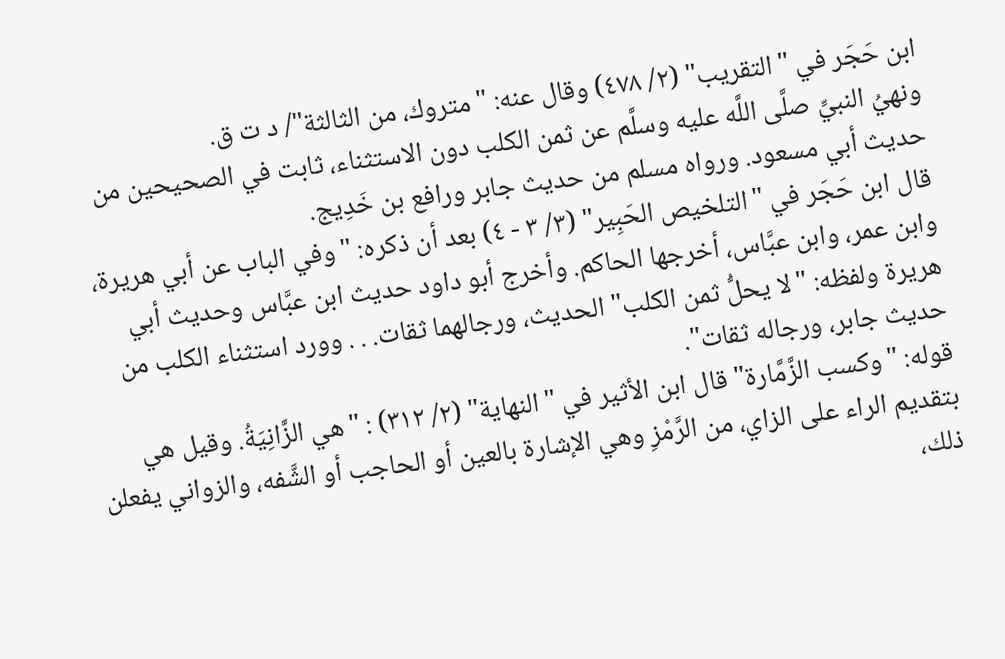ابن حَجَر في "التقريب" (٢/ ٤٧٨) وقال عنه: "متروك، من الثالثة"/ د ت ق.
ونهيُ النبيِّ صلَّى اللَّه عليه وسلَّم عن ثمن الكلب دون الاستثناء، ثابت في الصحيحين من حديث أبي مسعود. ورواه مسلم من حديث جابر ورافع بن خَدِيج.
قال ابن حَجَر في "التلخيص الحَبِير" (٣/ ٣ - ٤) بعد أن ذكره: "وفي الباب عن أبي هريرة، وابن عمر، وابن عبَّاس، أخرجها الحاكم. وأخرج أبو داود حديث ابن عبَّاس وحديث أبي هريرة ولفظه: "لا يحلُّ ثمن الكلب" الحديث، ورجالهما ثقات. . . وورد استثناء الكلب من حديث جابر، ورجاله ثقات".
قوله: "وكسب الزَّمَّارة" قال ابن الأثير في "النهاية" (٢/ ٣١٢) : "هي الزَّانِيَةُ. وقيل هي بتقديم الراء على الزاي، من الرَّمْزِ وهي الإشارة بالعين أو الحاجب أو الشَّفه، والزواني يفعلن ذلك،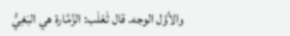والأوَّل الوجه. قال ثَعْلَب: الزَّمَّارة هي البَغِيُّ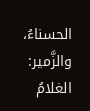الحسناءُ، والزَّمير: الغلامُ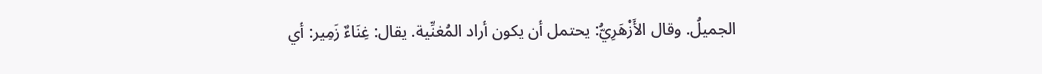الجميلُ. وقال الأَزْهَرِيُّ: يحتمل أن يكون أراد المُغنِّية. يقال: غِنَاءٌ زَمِير: أي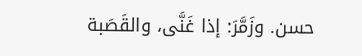حسن. وزَمَّرَ: إذا غَنَّى، والقَصَبة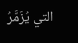التي يُزَمَّرُ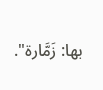بها: زَمَّارة".